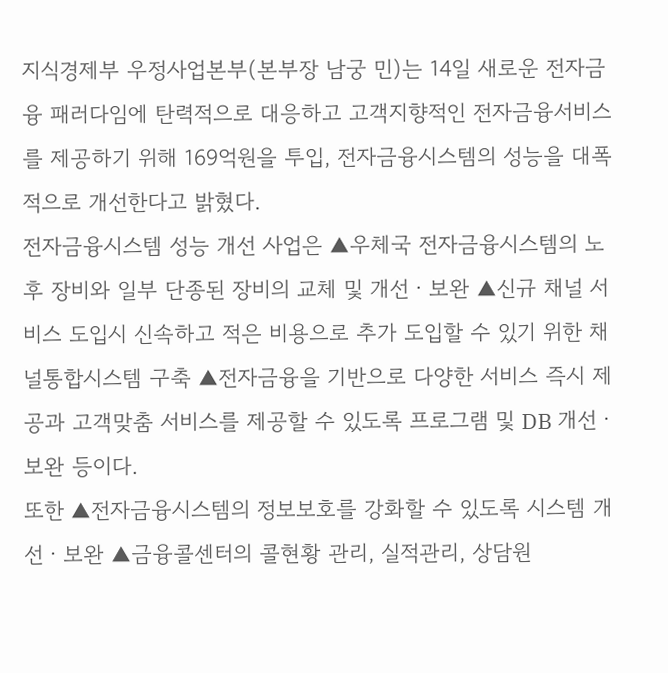지식경제부 우정사업본부(본부장 남궁 민)는 14일 새로운 전자금융 패러다임에 탄력적으로 대응하고 고객지향적인 전자금융서비스를 제공하기 위해 169억원을 투입, 전자금융시스템의 성능을 대폭적으로 개선한다고 밝혔다.
전자금융시스템 성능 개선 사업은 ▲우체국 전자금융시스템의 노후 장비와 일부 단종된 장비의 교체 및 개선ㆍ보완 ▲신규 채널 서비스 도입시 신속하고 적은 비용으로 추가 도입할 수 있기 위한 채널통합시스템 구축 ▲전자금융을 기반으로 다양한 서비스 즉시 제공과 고객맞춤 서비스를 제공할 수 있도록 프로그램 및 DB 개선ㆍ보완 등이다.
또한 ▲전자금융시스템의 정보보호를 강화할 수 있도록 시스템 개선ㆍ보완 ▲금융콜센터의 콜현황 관리, 실적관리, 상담원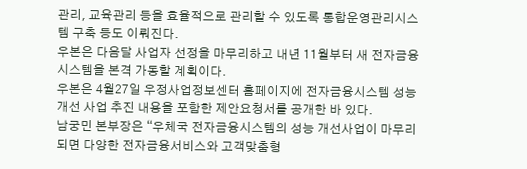관리, 교육관리 등을 효율적으로 관리할 수 있도록 통합운영관리시스템 구축 등도 이뤄진다.
우본은 다음달 사업자 선정을 마무리하고 내년 11월부터 새 전자금융시스템을 본격 가동할 계획이다.
우본은 4월27일 우정사업정보센터 홈페이지에 전자금융시스템 성능개선 사업 추진 내용을 포함한 제안요청서를 공개한 바 있다.
남궁민 본부장은 “우체국 전자금융시스템의 성능 개선사업이 마무리 되면 다양한 전자금융서비스와 고객맞춤형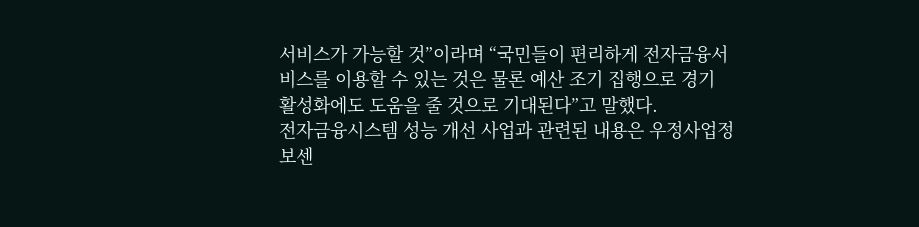서비스가 가능할 것”이라며 “국민들이 편리하게 전자금융서비스를 이용할 수 있는 것은 물론 예산 조기 집행으로 경기 활성화에도 도움을 줄 것으로 기대된다”고 말했다.
전자금융시스템 성능 개선 사업과 관련된 내용은 우정사업정보센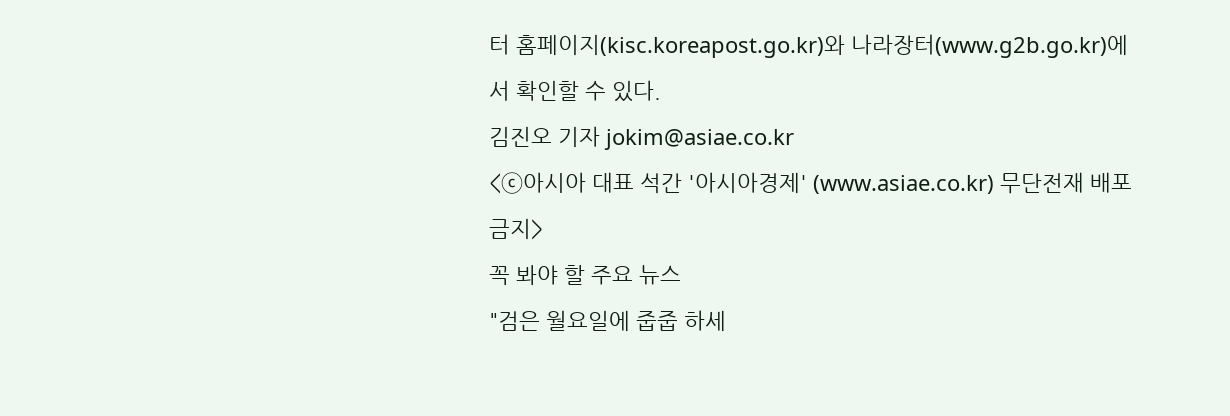터 홈페이지(kisc.koreapost.go.kr)와 나라장터(www.g2b.go.kr)에서 확인할 수 있다.
김진오 기자 jokim@asiae.co.kr
<ⓒ아시아 대표 석간 '아시아경제' (www.asiae.co.kr) 무단전재 배포금지>
꼭 봐야 할 주요 뉴스
"검은 월요일에 줍줍 하세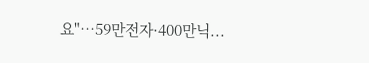요"…59만전자·400만닉...